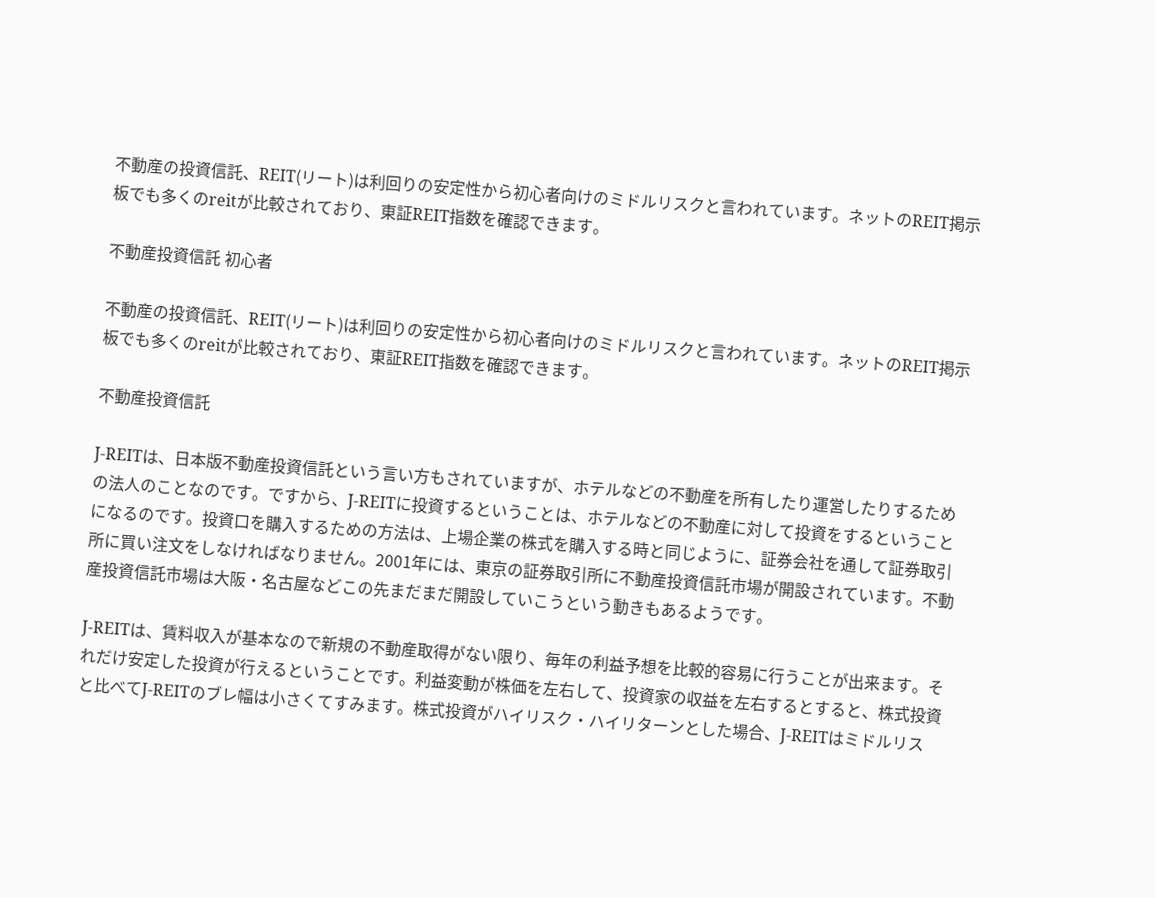不動産の投資信託、REIT(リート)は利回りの安定性から初心者向けのミドルリスクと言われています。ネットのREIT掲示板でも多くのreitが比較されており、東証REIT指数を確認できます。

不動産投資信託 初心者

不動産の投資信託、REIT(リート)は利回りの安定性から初心者向けのミドルリスクと言われています。ネットのREIT掲示板でも多くのreitが比較されており、東証REIT指数を確認できます。

不動産投資信託

J-REITは、日本版不動産投資信託という言い方もされていますが、ホテルなどの不動産を所有したり運営したりするための法人のことなのです。ですから、J-REITに投資するということは、ホテルなどの不動産に対して投資をするということになるのです。投資口を購入するための方法は、上場企業の株式を購入する時と同じように、証券会社を通して証券取引所に買い注文をしなければなりません。2001年には、東京の証券取引所に不動産投資信託市場が開設されています。不動産投資信託市場は大阪・名古屋などこの先まだまだ開設していこうという動きもあるようです。

J-REITは、賃料収入が基本なので新規の不動産取得がない限り、毎年の利益予想を比較的容易に行うことが出来ます。それだけ安定した投資が行えるということです。利益変動が株価を左右して、投資家の収益を左右するとすると、株式投資と比べてJ-REITのブレ幅は小さくてすみます。株式投資がハイリスク・ハイリターンとした場合、J-REITはミドルリス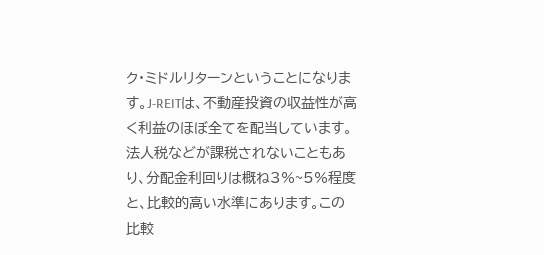ク・ミドルリターンということになります。J-REITは、不動産投資の収益性が高く利益のほぼ全てを配当しています。法人税などが課税されないこともあり、分配金利回りは概ね3%~5%程度と、比較的高い水準にあります。この比較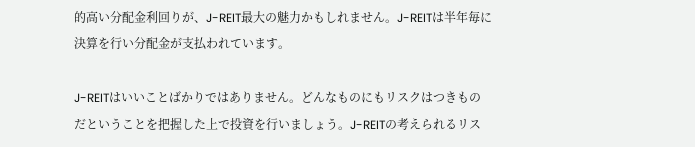的高い分配金利回りが、J-REIT最大の魅力かもしれません。J-REITは半年毎に決算を行い分配金が支払われています。

J-REITはいいことばかりではありません。どんなものにもリスクはつきものだということを把握した上で投資を行いましょう。J-REITの考えられるリス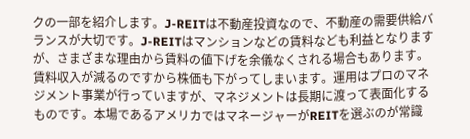クの一部を紹介します。J-REITは不動産投資なので、不動産の需要供給バランスが大切です。J-REITはマンションなどの賃料なども利益となりますが、さまざまな理由から賃料の値下げを余儀なくされる場合もあります。賃料収入が減るのですから株価も下がってしまいます。運用はプロのマネジメント事業が行っていますが、マネジメントは長期に渡って表面化するものです。本場であるアメリカではマネージャーがREITを選ぶのが常識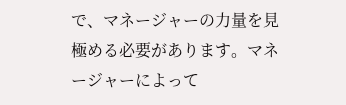で、マネージャーの力量を見極める必要があります。マネージャーによって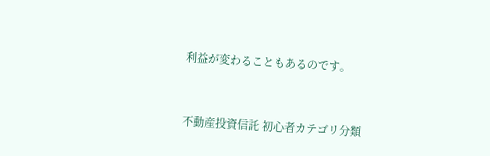利益が変わることもあるのです。



不動産投資信託 初心者カテゴリ分類